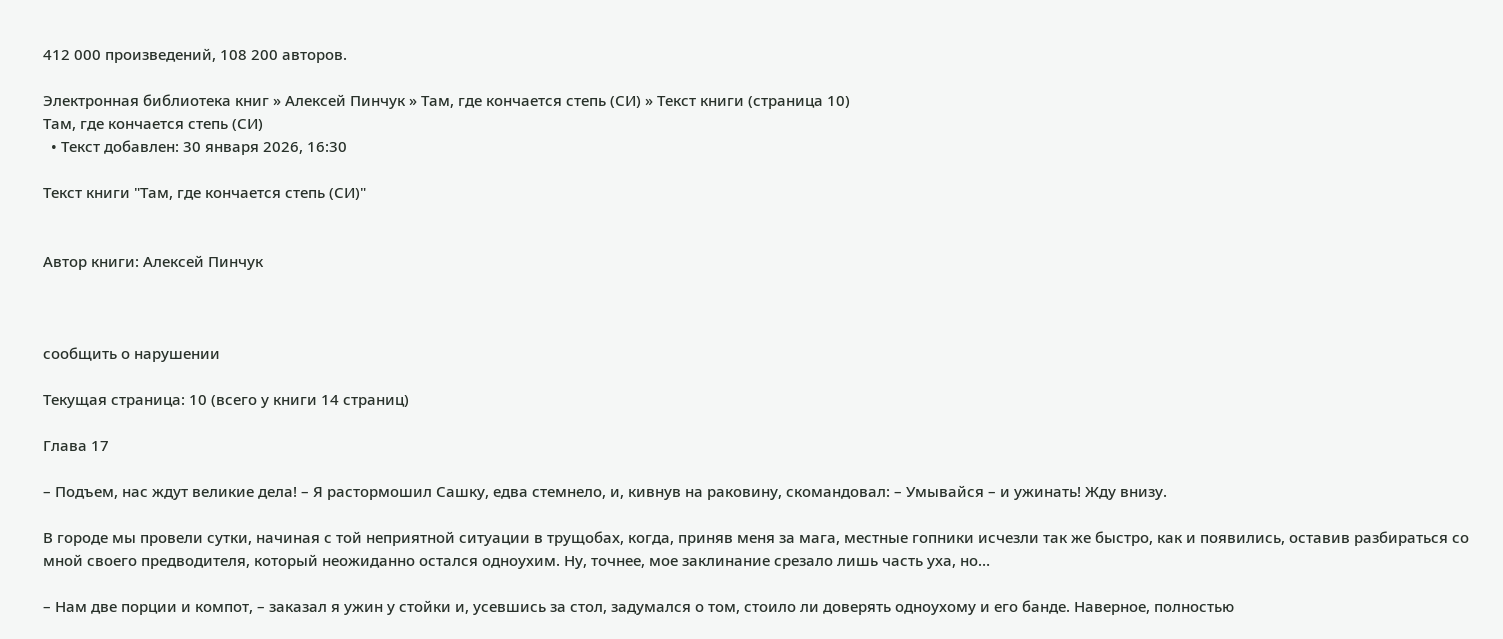412 000 произведений, 108 200 авторов.

Электронная библиотека книг » Алексей Пинчук » Там, где кончается степь (СИ) » Текст книги (страница 10)
Там, где кончается степь (СИ)
  • Текст добавлен: 30 января 2026, 16:30

Текст книги "Там, где кончается степь (СИ)"


Автор книги: Алексей Пинчук



сообщить о нарушении

Текущая страница: 10 (всего у книги 14 страниц)

Глава 17

– Подъем, нас ждут великие дела! – Я растормошил Сашку, едва стемнело, и, кивнув на раковину, скомандовал: – Умывайся – и ужинать! Жду внизу.

В городе мы провели сутки, начиная с той неприятной ситуации в трущобах, когда, приняв меня за мага, местные гопники исчезли так же быстро, как и появились, оставив разбираться со мной своего предводителя, который неожиданно остался одноухим. Ну, точнее, мое заклинание срезало лишь часть уха, но…

– Нам две порции и компот, – заказал я ужин у стойки и, усевшись за стол, задумался о том, стоило ли доверять одноухому и его банде. Наверное, полностью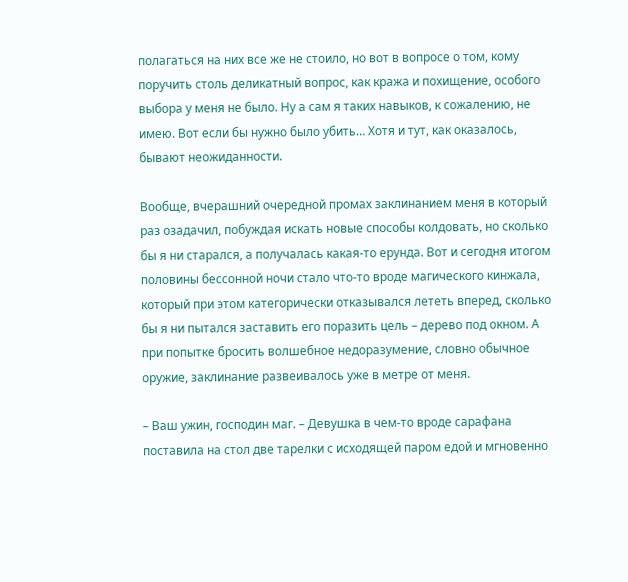полагаться на них все же не стоило, но вот в вопросе о том, кому поручить столь деликатный вопрос, как кража и похищение, особого выбора у меня не было. Ну а сам я таких навыков, к сожалению, не имею. Вот если бы нужно было убить… Хотя и тут, как оказалось, бывают неожиданности.

Вообще, вчерашний очередной промах заклинанием меня в который раз озадачил, побуждая искать новые способы колдовать, но сколько бы я ни старался, а получалась какая-то ерунда. Вот и сегодня итогом половины бессонной ночи стало что-то вроде магического кинжала, который при этом категорически отказывался лететь вперед, сколько бы я ни пытался заставить его поразить цель – дерево под окном. А при попытке бросить волшебное недоразумение, словно обычное оружие, заклинание развеивалось уже в метре от меня.

– Ваш ужин, господин маг. – Девушка в чем-то вроде сарафана поставила на стол две тарелки с исходящей паром едой и мгновенно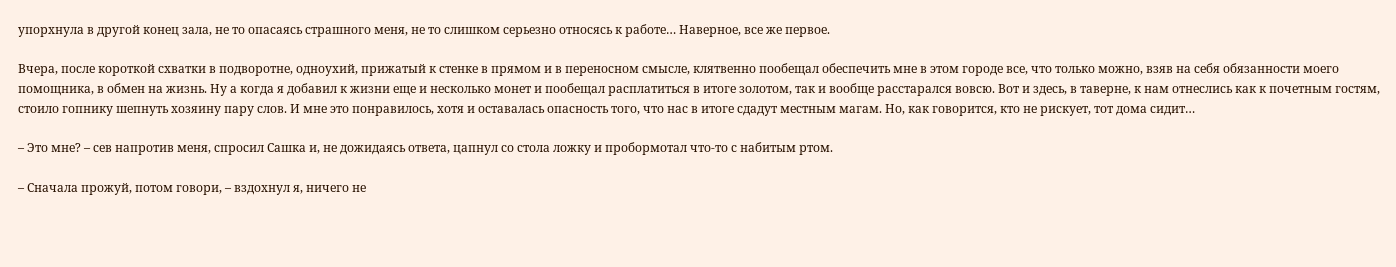упорхнула в другой конец зала, не то опасаясь страшного меня, не то слишком серьезно относясь к работе… Наверное, все же первое.

Вчера, после короткой схватки в подворотне, одноухий, прижатый к стенке в прямом и в переносном смысле, клятвенно пообещал обеспечить мне в этом городе все, что только можно, взяв на себя обязанности моего помощника, в обмен на жизнь. Ну а когда я добавил к жизни еще и несколько монет и пообещал расплатиться в итоге золотом, так и вообще расстарался вовсю. Вот и здесь, в таверне, к нам отнеслись как к почетным гостям, стоило гопнику шепнуть хозяину пару слов. И мне это понравилось, хотя и оставалась опасность того, что нас в итоге сдадут местным магам. Но, как говорится, кто не рискует, тот дома сидит…

– Это мне? – сев напротив меня, спросил Сашка и, не дожидаясь ответа, цапнул со стола ложку и пробормотал что-то с набитым ртом.

– Сначала прожуй, потом говори, – вздохнул я, ничего не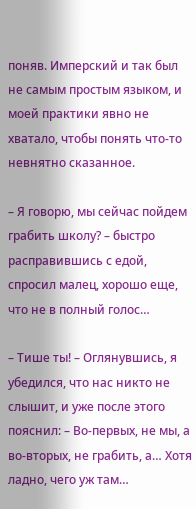поняв. Имперский и так был не самым простым языком, и моей практики явно не хватало, чтобы понять что-то невнятно сказанное.

– Я говорю, мы сейчас пойдем грабить школу? – быстро расправившись с едой, спросил малец, хорошо еще, что не в полный голос…

– Тише ты! – Оглянувшись, я убедился, что нас никто не слышит, и уже после этого пояснил: – Во-первых, не мы, а во-вторых, не грабить, а… Хотя ладно, чего уж там…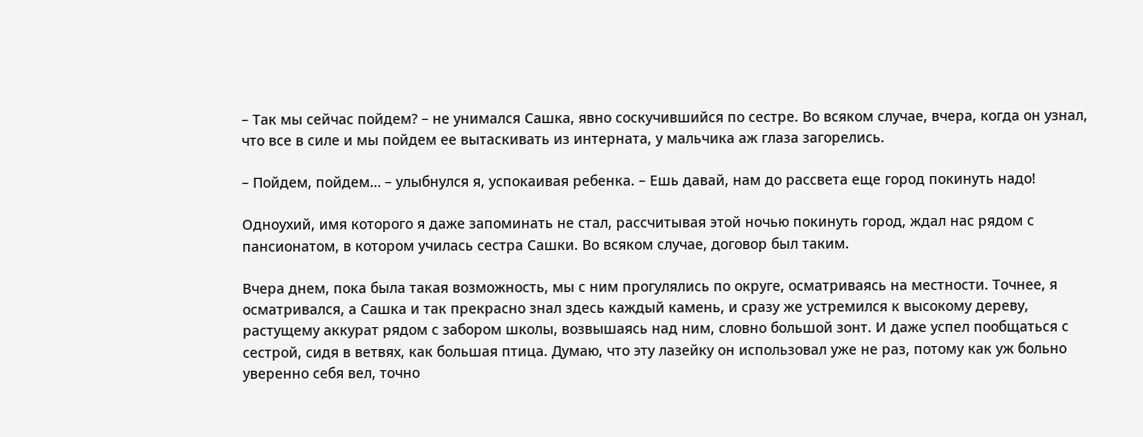– Так мы сейчас пойдем? – не унимался Сашка, явно соскучившийся по сестре. Во всяком случае, вчера, когда он узнал, что все в силе и мы пойдем ее вытаскивать из интерната, у мальчика аж глаза загорелись.

– Пойдем, пойдем… – улыбнулся я, успокаивая ребенка. – Ешь давай, нам до рассвета еще город покинуть надо!

Одноухий, имя которого я даже запоминать не стал, рассчитывая этой ночью покинуть город, ждал нас рядом с пансионатом, в котором училась сестра Сашки. Во всяком случае, договор был таким.

Вчера днем, пока была такая возможность, мы с ним прогулялись по округе, осматриваясь на местности. Точнее, я осматривался, а Сашка и так прекрасно знал здесь каждый камень, и сразу же устремился к высокому дереву, растущему аккурат рядом с забором школы, возвышаясь над ним, словно большой зонт. И даже успел пообщаться с сестрой, сидя в ветвях, как большая птица. Думаю, что эту лазейку он использовал уже не раз, потому как уж больно уверенно себя вел, точно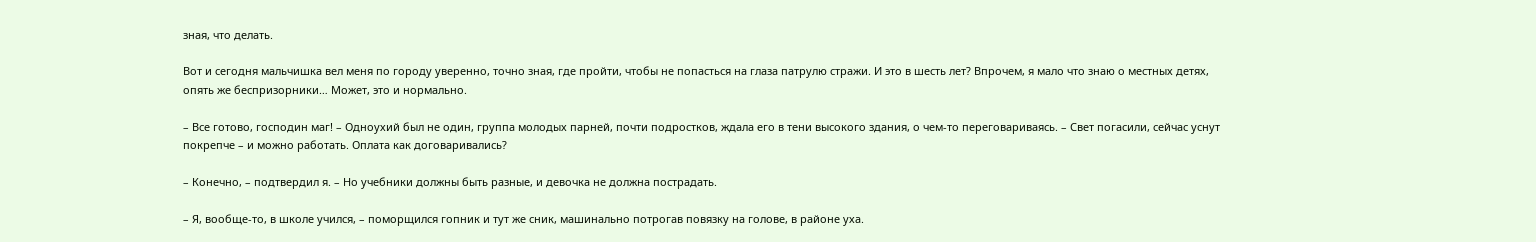зная, что делать.

Вот и сегодня мальчишка вел меня по городу уверенно, точно зная, где пройти, чтобы не попасться на глаза патрулю стражи. И это в шесть лет? Впрочем, я мало что знаю о местных детях, опять же беспризорники… Может, это и нормально.

– Все готово, господин маг! – Одноухий был не один, группа молодых парней, почти подростков, ждала его в тени высокого здания, о чем-то переговариваясь. – Свет погасили, сейчас уснут покрепче – и можно работать. Оплата как договаривались?

– Конечно, – подтвердил я. – Но учебники должны быть разные, и девочка не должна пострадать.

– Я, вообще-то, в школе учился, – поморщился гопник и тут же сник, машинально потрогав повязку на голове, в районе уха.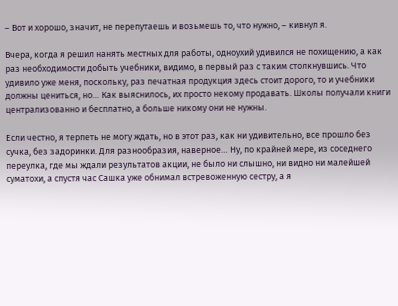– Вот и хорошо, значит, не перепутаешь и возьмешь то, что нужно, – кивнул я.

Вчера, когда я решил нанять местных для работы, одноухий удивился не похищению, а как раз необходимости добыть учебники, видимо, в первый раз с таким столкнувшись. Что удивило уже меня, поскольку, раз печатная продукция здесь стоит дорого, то и учебники должны цениться, но… Как выяснилось, их просто некому продавать. Школы получали книги централизованно и бесплатно, а больше никому они не нужны.

Если честно, я терпеть не могу ждать, но в этот раз, как ни удивительно, все прошло без сучка, без задоринки. Для разнообразия, наверное… Ну, по крайней мере, из соседнего переулка, где мы ждали результатов акции, не было ни слышно, ни видно ни малейшей суматохи, а спустя час Сашка уже обнимал встревоженную сестру, а я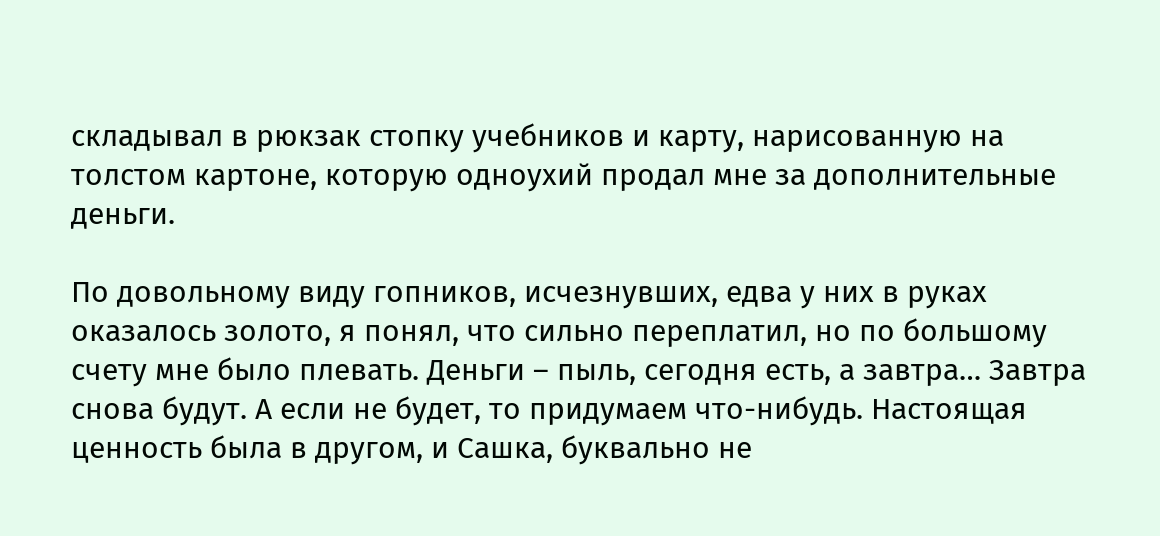складывал в рюкзак стопку учебников и карту, нарисованную на толстом картоне, которую одноухий продал мне за дополнительные деньги.

По довольному виду гопников, исчезнувших, едва у них в руках оказалось золото, я понял, что сильно переплатил, но по большому счету мне было плевать. Деньги – пыль, сегодня есть, а завтра… Завтра снова будут. А если не будет, то придумаем что-нибудь. Настоящая ценность была в другом, и Сашка, буквально не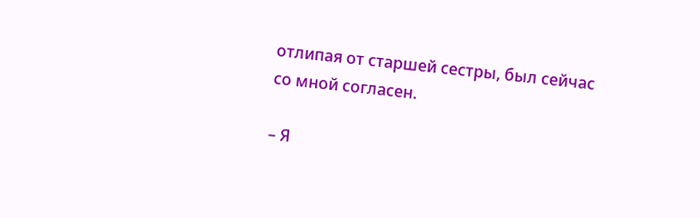отлипая от старшей сестры, был сейчас со мной согласен.

– Я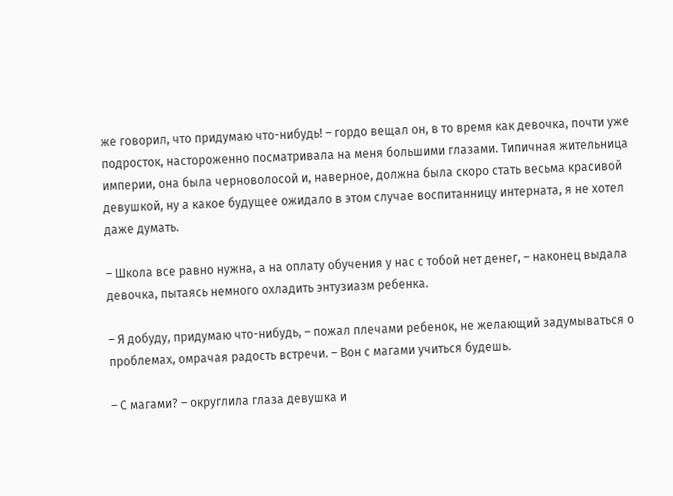же говорил, что придумаю что-нибудь! – гордо вещал он, в то время как девочка, почти уже подросток, настороженно посматривала на меня большими глазами. Типичная жительница империи, она была черноволосой и, наверное, должна была скоро стать весьма красивой девушкой, ну а какое будущее ожидало в этом случае воспитанницу интерната, я не хотел даже думать.

– Школа все равно нужна, а на оплату обучения у нас с тобой нет денег, – наконец выдала девочка, пытаясь немного охладить энтузиазм ребенка.

– Я добуду, придумаю что-нибудь, – пожал плечами ребенок, не желающий задумываться о проблемах, омрачая радость встречи. – Вон с магами учиться будешь.

– С магами? – округлила глаза девушка и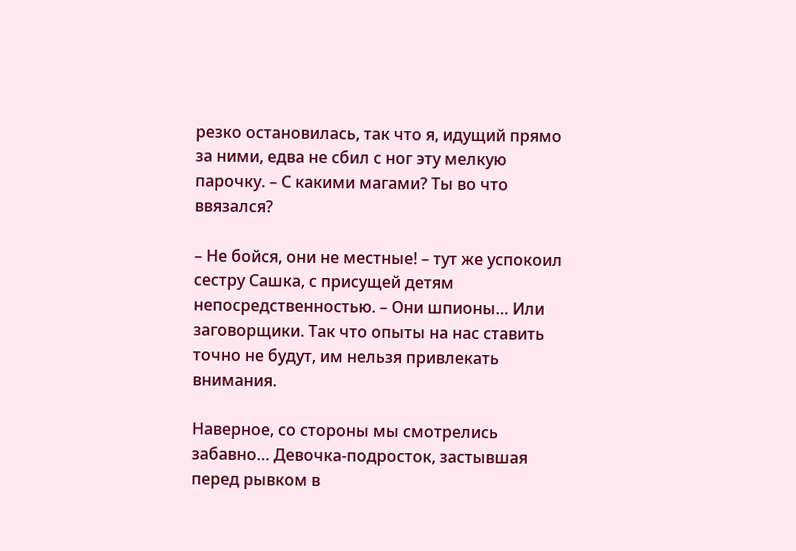резко остановилась, так что я, идущий прямо за ними, едва не сбил с ног эту мелкую парочку. – С какими магами? Ты во что ввязался?

– Не бойся, они не местные! – тут же успокоил сестру Сашка, с присущей детям непосредственностью. – Они шпионы… Или заговорщики. Так что опыты на нас ставить точно не будут, им нельзя привлекать внимания.

Наверное, со стороны мы смотрелись забавно… Девочка-подросток, застывшая перед рывком в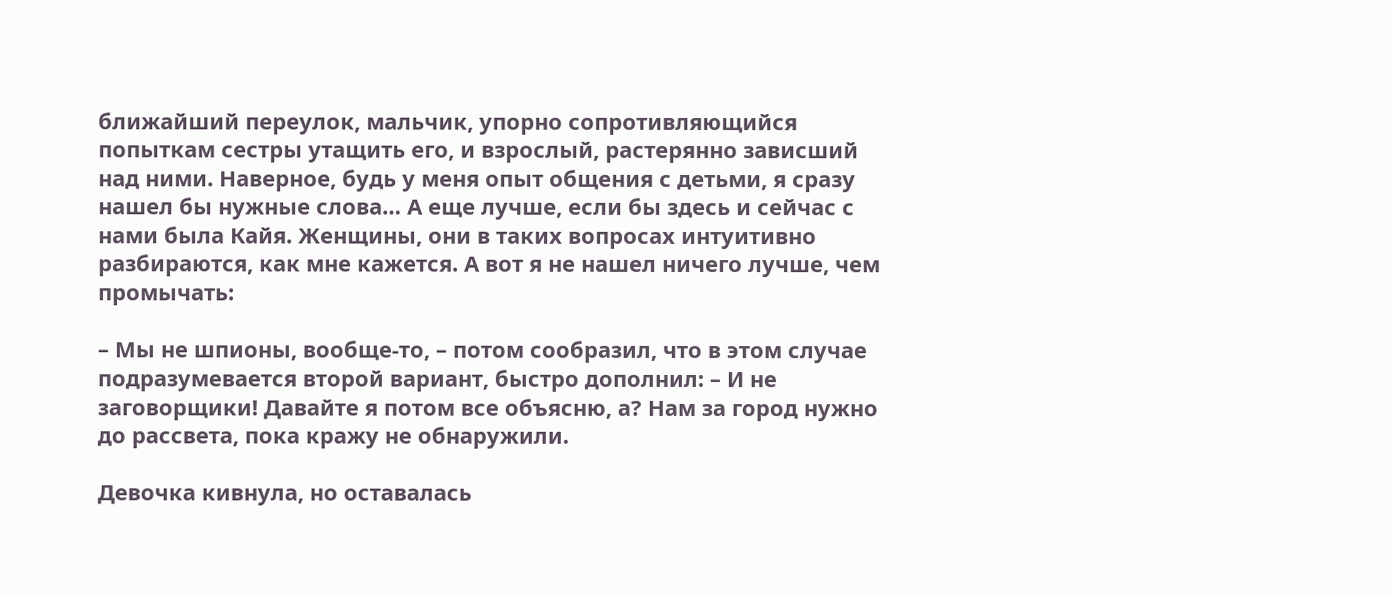ближайший переулок, мальчик, упорно сопротивляющийся попыткам сестры утащить его, и взрослый, растерянно зависший над ними. Наверное, будь у меня опыт общения с детьми, я сразу нашел бы нужные слова… А еще лучше, если бы здесь и сейчас с нами была Кайя. Женщины, они в таких вопросах интуитивно разбираются, как мне кажется. А вот я не нашел ничего лучше, чем промычать:

– Мы не шпионы, вообще-то, – потом сообразил, что в этом случае подразумевается второй вариант, быстро дополнил: – И не заговорщики! Давайте я потом все объясню, а? Нам за город нужно до рассвета, пока кражу не обнаружили.

Девочка кивнула, но оставалась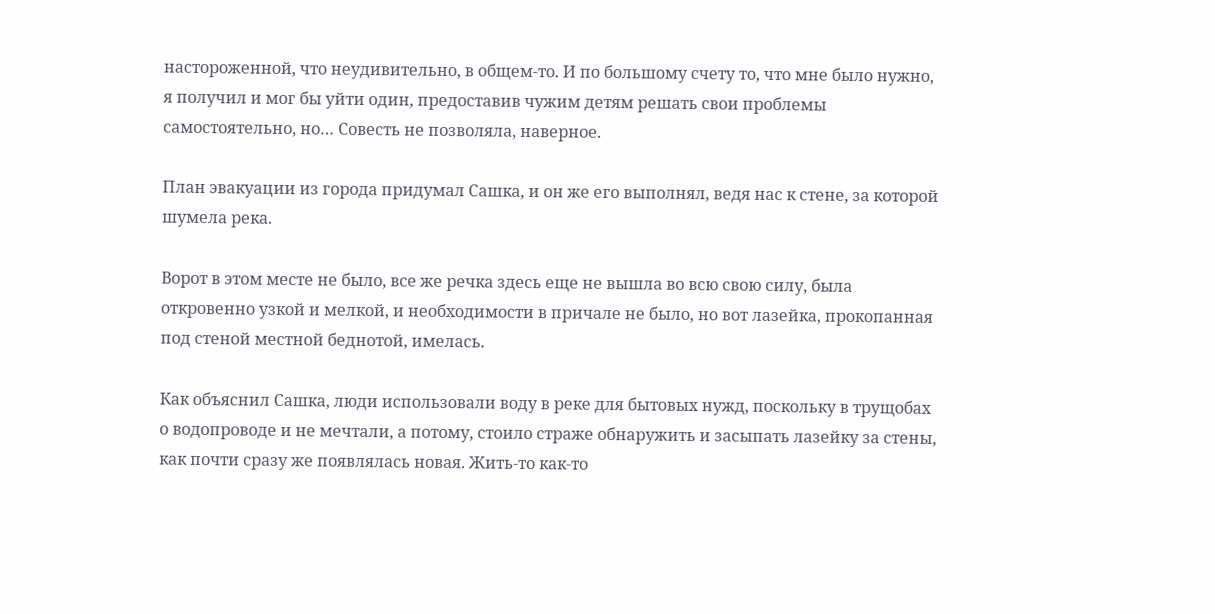настороженной, что неудивительно, в общем-то. И по большому счету то, что мне было нужно, я получил и мог бы уйти один, предоставив чужим детям решать свои проблемы самостоятельно, но… Совесть не позволяла, наверное.

План эвакуации из города придумал Сашка, и он же его выполнял, ведя нас к стене, за которой шумела река.

Ворот в этом месте не было, все же речка здесь еще не вышла во всю свою силу, была откровенно узкой и мелкой, и необходимости в причале не было, но вот лазейка, прокопанная под стеной местной беднотой, имелась.

Как объяснил Сашка, люди использовали воду в реке для бытовых нужд, поскольку в трущобах о водопроводе и не мечтали, а потому, стоило страже обнаружить и засыпать лазейку за стены, как почти сразу же появлялась новая. Жить-то как-то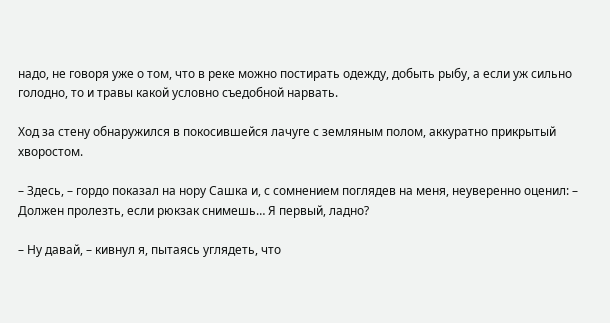надо, не говоря уже о том, что в реке можно постирать одежду, добыть рыбу, а если уж сильно голодно, то и травы какой условно съедобной нарвать.

Ход за стену обнаружился в покосившейся лачуге с земляным полом, аккуратно прикрытый хворостом.

– Здесь, – гордо показал на нору Сашка и, с сомнением поглядев на меня, неуверенно оценил: – Должен пролезть, если рюкзак снимешь… Я первый, ладно?

– Ну давай, – кивнул я, пытаясь углядеть, что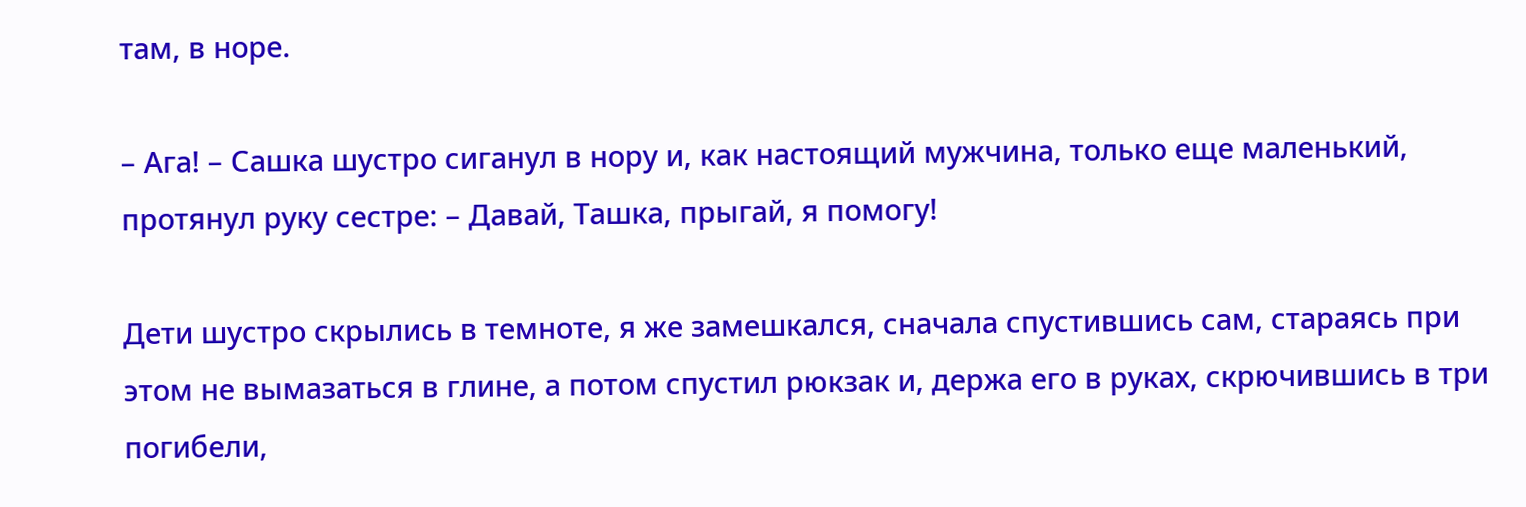там, в норе.

– Ага! – Сашка шустро сиганул в нору и, как настоящий мужчина, только еще маленький, протянул руку сестре: – Давай, Ташка, прыгай, я помогу!

Дети шустро скрылись в темноте, я же замешкался, сначала спустившись сам, стараясь при этом не вымазаться в глине, а потом спустил рюкзак и, держа его в руках, скрючившись в три погибели,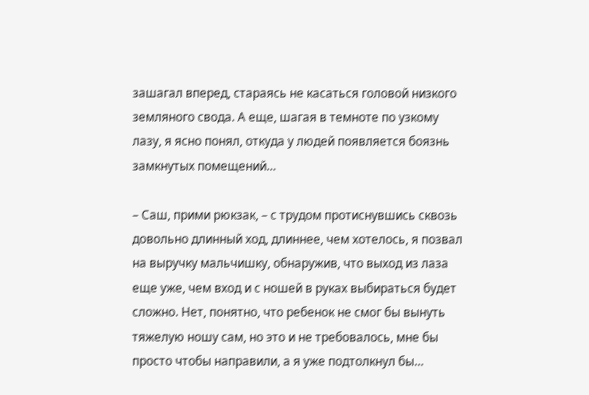зашагал вперед, стараясь не касаться головой низкого земляного свода. А еще, шагая в темноте по узкому лазу, я ясно понял, откуда у людей появляется боязнь замкнутых помещений…

– Саш, прими рюкзак, – с трудом протиснувшись сквозь довольно длинный ход, длиннее, чем хотелось, я позвал на выручку мальчишку, обнаружив, что выход из лаза еще уже, чем вход и с ношей в руках выбираться будет сложно. Нет, понятно, что ребенок не смог бы вынуть тяжелую ношу сам, но это и не требовалось, мне бы просто чтобы направили, а я уже подтолкнул бы…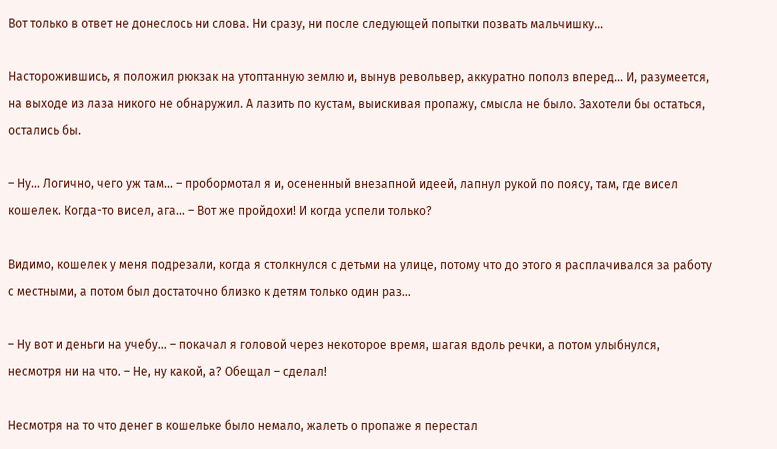Вот только в ответ не донеслось ни слова. Ни сразу, ни после следующей попытки позвать мальчишку…

Насторожившись, я положил рюкзак на утоптанную землю и, вынув револьвер, аккуратно пополз вперед… И, разумеется, на выходе из лаза никого не обнаружил. А лазить по кустам, выискивая пропажу, смысла не было. Захотели бы остаться, остались бы.

– Ну… Логично, чего уж там… – пробормотал я и, осененный внезапной идеей, лапнул рукой по поясу, там, где висел кошелек. Когда-то висел, ага… – Вот же пройдохи! И когда успели только?

Видимо, кошелек у меня подрезали, когда я столкнулся с детьми на улице, потому что до этого я расплачивался за работу с местными, а потом был достаточно близко к детям только один раз…

– Ну вот и деньги на учебу… – покачал я головой через некоторое время, шагая вдоль речки, а потом улыбнулся, несмотря ни на что. – Не, ну какой, а? Обещал – сделал!

Несмотря на то что денег в кошельке было немало, жалеть о пропаже я перестал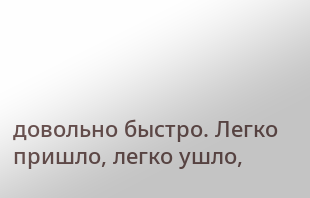довольно быстро. Легко пришло, легко ушло,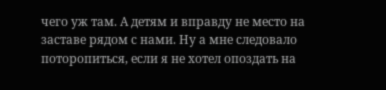чего уж там. А детям и вправду не место на заставе рядом с нами. Ну а мне следовало поторопиться, если я не хотел опоздать на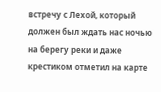встречу с Лехой, который должен был ждать нас ночью на берегу реки и даже крестиком отметил на карте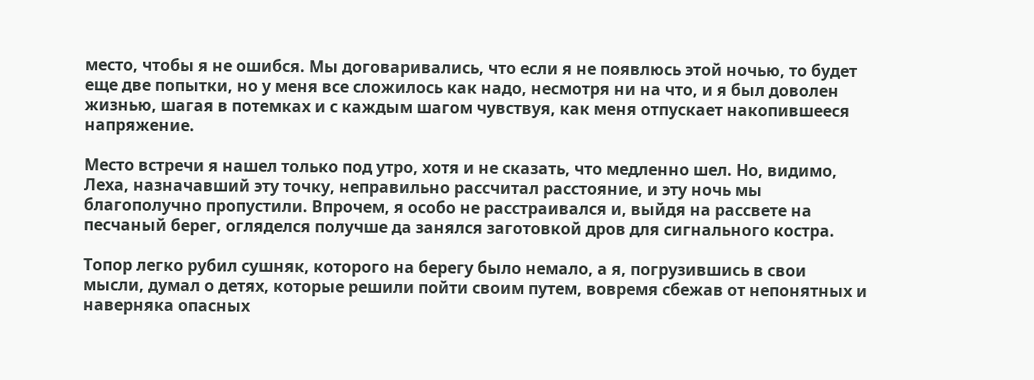место, чтобы я не ошибся. Мы договаривались, что если я не появлюсь этой ночью, то будет еще две попытки, но у меня все сложилось как надо, несмотря ни на что, и я был доволен жизнью, шагая в потемках и с каждым шагом чувствуя, как меня отпускает накопившееся напряжение.

Место встречи я нашел только под утро, хотя и не сказать, что медленно шел. Но, видимо, Леха, назначавший эту точку, неправильно рассчитал расстояние, и эту ночь мы благополучно пропустили. Впрочем, я особо не расстраивался и, выйдя на рассвете на песчаный берег, огляделся получше да занялся заготовкой дров для сигнального костра.

Топор легко рубил сушняк, которого на берегу было немало, а я, погрузившись в свои мысли, думал о детях, которые решили пойти своим путем, вовремя сбежав от непонятных и наверняка опасных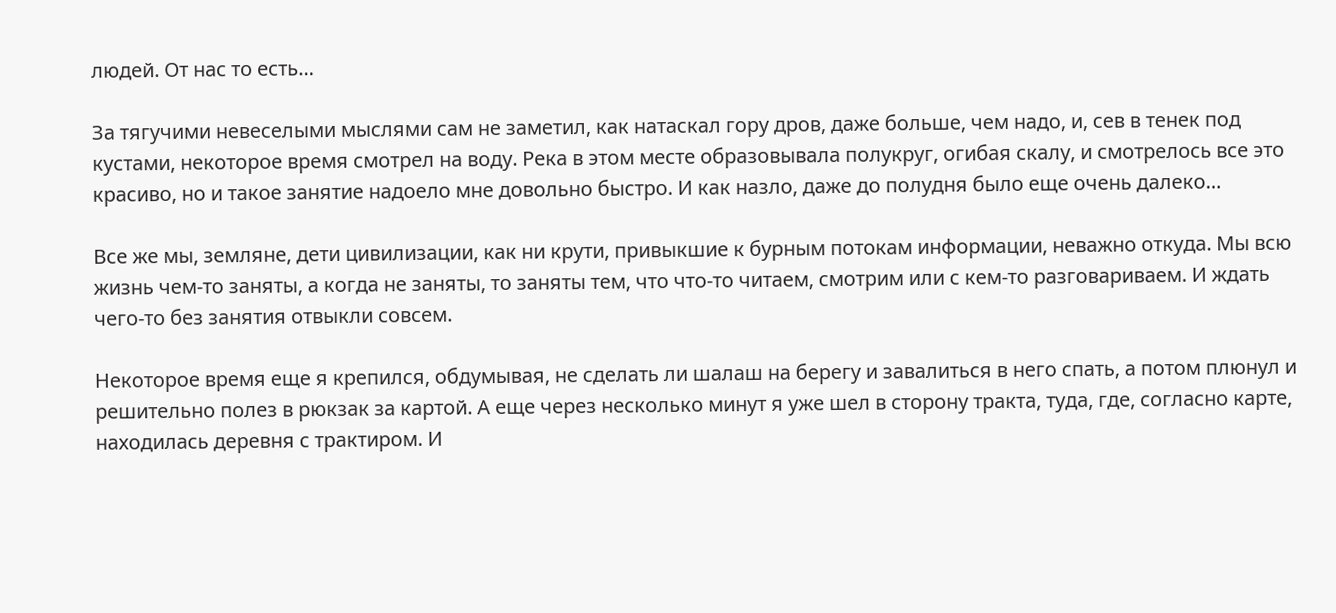людей. От нас то есть…

За тягучими невеселыми мыслями сам не заметил, как натаскал гору дров, даже больше, чем надо, и, сев в тенек под кустами, некоторое время смотрел на воду. Река в этом месте образовывала полукруг, огибая скалу, и смотрелось все это красиво, но и такое занятие надоело мне довольно быстро. И как назло, даже до полудня было еще очень далеко…

Все же мы, земляне, дети цивилизации, как ни крути, привыкшие к бурным потокам информации, неважно откуда. Мы всю жизнь чем-то заняты, а когда не заняты, то заняты тем, что что-то читаем, смотрим или с кем-то разговариваем. И ждать чего-то без занятия отвыкли совсем.

Некоторое время еще я крепился, обдумывая, не сделать ли шалаш на берегу и завалиться в него спать, а потом плюнул и решительно полез в рюкзак за картой. А еще через несколько минут я уже шел в сторону тракта, туда, где, согласно карте, находилась деревня с трактиром. И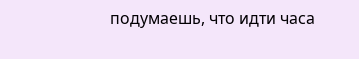подумаешь, что идти часа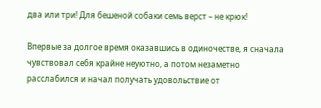два или три! Для бешеной собаки семь верст – не крюк!

Впервые за долгое время оказавшись в одиночестве, я сначала чувствовал себя крайне неуютно, а потом незаметно расслабился и начал получать удовольствие от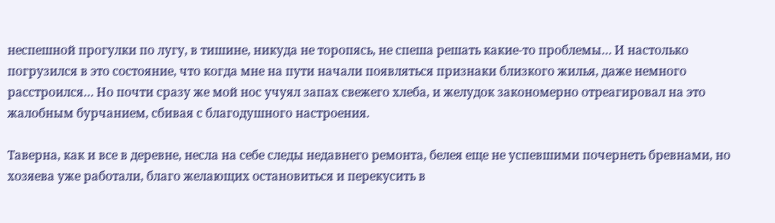неспешной прогулки по лугу, в тишине, никуда не торопясь, не спеша решать какие-то проблемы… И настолько погрузился в это состояние, что когда мне на пути начали появляться признаки близкого жилья, даже немного расстроился… Но почти сразу же мой нос учуял запах свежего хлеба, и желудок закономерно отреагировал на это жалобным бурчанием, сбивая с благодушного настроения.

Таверна, как и все в деревне, несла на себе следы недавнего ремонта, белея еще не успевшими почернеть бревнами, но хозяева уже работали, благо желающих остановиться и перекусить в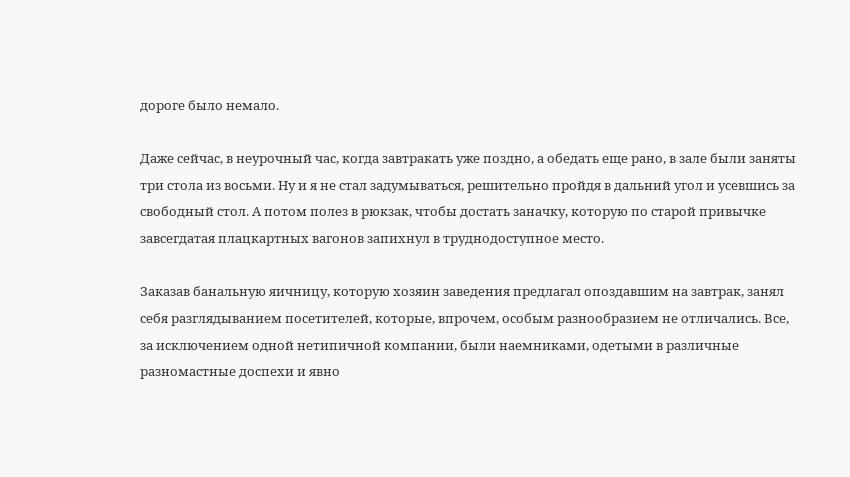дороге было немало.

Даже сейчас, в неурочный час, когда завтракать уже поздно, а обедать еще рано, в зале были заняты три стола из восьми. Ну и я не стал задумываться, решительно пройдя в дальний угол и усевшись за свободный стол. А потом полез в рюкзак, чтобы достать заначку, которую по старой привычке завсегдатая плацкартных вагонов запихнул в труднодоступное место.

Заказав банальную яичницу, которую хозяин заведения предлагал опоздавшим на завтрак, занял себя разглядыванием посетителей, которые, впрочем, особым разнообразием не отличались. Все, за исключением одной нетипичной компании, были наемниками, одетыми в различные разномастные доспехи и явно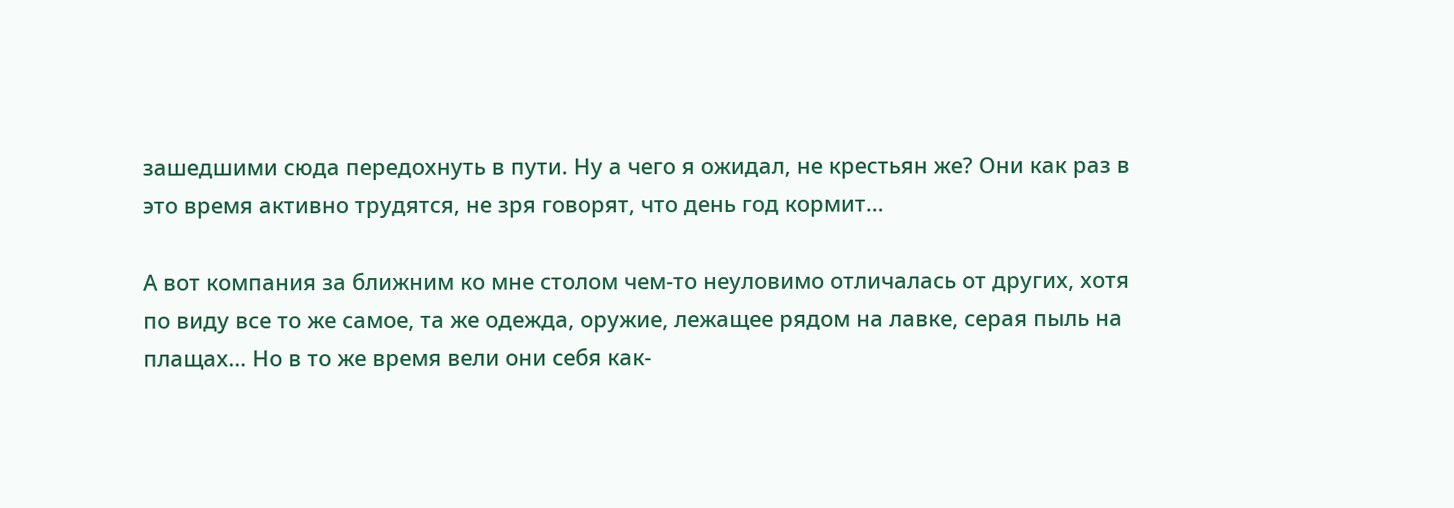зашедшими сюда передохнуть в пути. Ну а чего я ожидал, не крестьян же? Они как раз в это время активно трудятся, не зря говорят, что день год кормит…

А вот компания за ближним ко мне столом чем-то неуловимо отличалась от других, хотя по виду все то же самое, та же одежда, оружие, лежащее рядом на лавке, серая пыль на плащах… Но в то же время вели они себя как-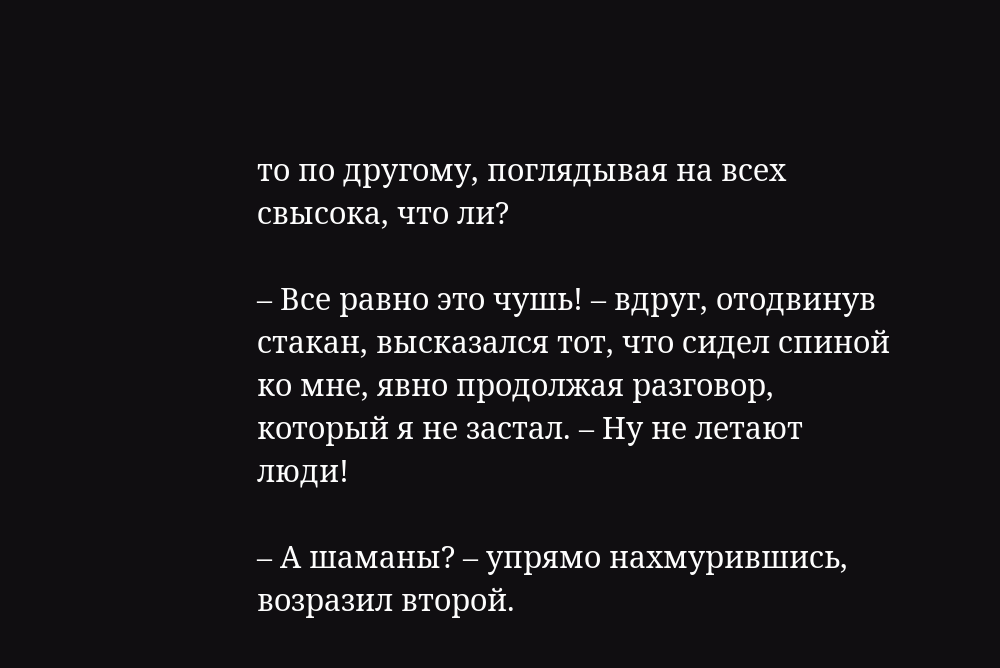то по другому, поглядывая на всех свысока, что ли?

– Все равно это чушь! – вдруг, отодвинув стакан, высказался тот, что сидел спиной ко мне, явно продолжая разговор, который я не застал. – Ну не летают люди!

– А шаманы? – упрямо нахмурившись, возразил второй.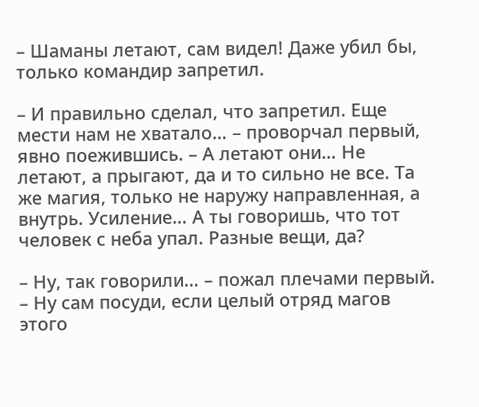– Шаманы летают, сам видел! Даже убил бы, только командир запретил.

– И правильно сделал, что запретил. Еще мести нам не хватало… – проворчал первый, явно поежившись. – А летают они… Не летают, а прыгают, да и то сильно не все. Та же магия, только не наружу направленная, а внутрь. Усиление… А ты говоришь, что тот человек с неба упал. Разные вещи, да?

– Ну, так говорили… – пожал плечами первый. – Ну сам посуди, если целый отряд магов этого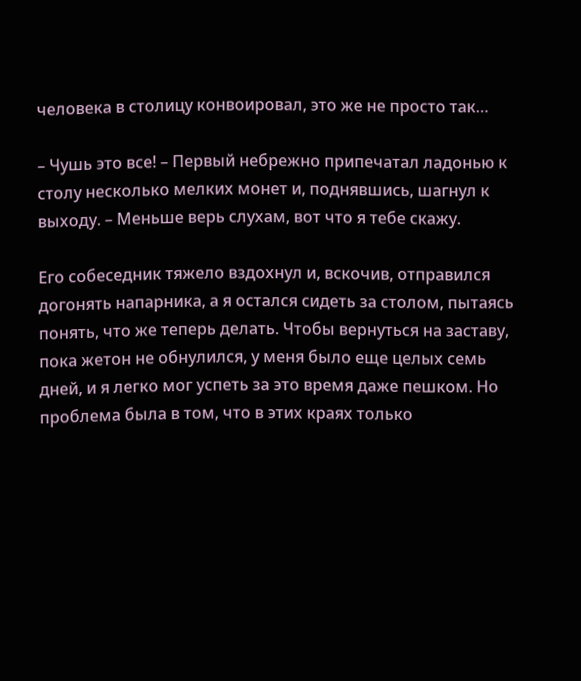человека в столицу конвоировал, это же не просто так…

– Чушь это все! – Первый небрежно припечатал ладонью к столу несколько мелких монет и, поднявшись, шагнул к выходу. – Меньше верь слухам, вот что я тебе скажу.

Его собеседник тяжело вздохнул и, вскочив, отправился догонять напарника, а я остался сидеть за столом, пытаясь понять, что же теперь делать. Чтобы вернуться на заставу, пока жетон не обнулился, у меня было еще целых семь дней, и я легко мог успеть за это время даже пешком. Но проблема была в том, что в этих краях только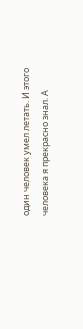один человек умел летать. И этого человека я прекрасно знал. А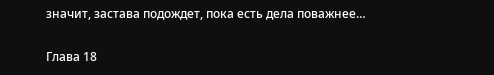значит, застава подождет, пока есть дела поважнее…

Глава 18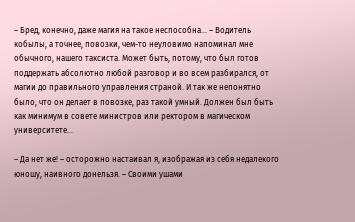– Бред, конечно, даже магия на такое неспособна… – Водитель кобылы, а точнее, повозки, чем-то неуловимо напоминал мне обычного, нашего таксиста. Может быть, потому, что был готов поддержать абсолютно любой разговор и во всем разбирался, от магии до правильного управления страной. И так же непонятно было, что он делает в повозке, раз такой умный. Должен был быть как минимум в совете министров или ректором в магическом университете…

– Да нет же! – осторожно настаивал я, изображая из себя недалекого юношу, наивного донельзя. – Своими ушами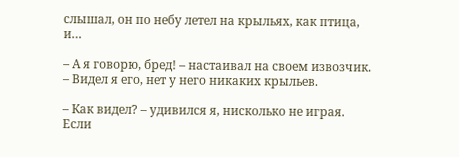слышал, он по небу летел на крыльях, как птица, и…

– А я говорю, бред! – настаивал на своем извозчик. – Видел я его, нет у него никаких крыльев.

– Как видел? – удивился я, нисколько не играя. Если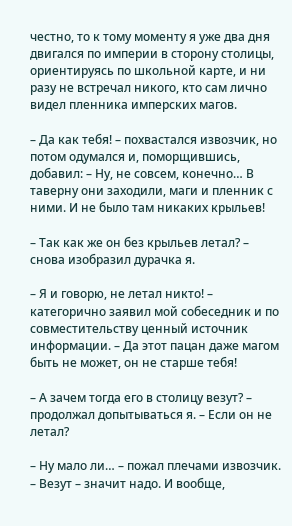честно, то к тому моменту я уже два дня двигался по империи в сторону столицы, ориентируясь по школьной карте, и ни разу не встречал никого, кто сам лично видел пленника имперских магов.

– Да как тебя! – похвастался извозчик, но потом одумался и, поморщившись, добавил: – Ну, не совсем, конечно… В таверну они заходили, маги и пленник с ними. И не было там никаких крыльев!

– Так как же он без крыльев летал? – снова изобразил дурачка я.

– Я и говорю, не летал никто! – категорично заявил мой собеседник и по совместительству ценный источник информации. – Да этот пацан даже магом быть не может, он не старше тебя!

– А зачем тогда его в столицу везут? – продолжал допытываться я. – Если он не летал?

– Ну мало ли… – пожал плечами извозчик. – Везут – значит надо. И вообще,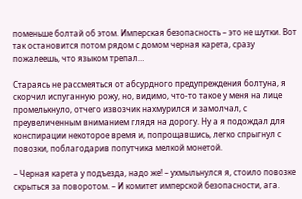поменьше болтай об этом. Имперская безопасность – это не шутки. Вот так остановится потом рядом с домом черная карета, сразу пожалеешь, что языком трепал…

Стараясь не рассмеяться от абсурдного предупреждения болтуна, я скорчил испуганную рожу, но, видимо, что-то такое у меня на лице промелькнуло, отчего извозчик нахмурился и замолчал, с преувеличенным вниманием глядя на дорогу. Ну а я подождал для конспирации некоторое время и, попрощавшись, легко спрыгнул с повозки, поблагодарив попутчика мелкой монетой.

– Черная карета у подъезда, надо же! – ухмыльнулся я, стоило повозке скрыться за поворотом. – И комитет имперской безопасности, ага.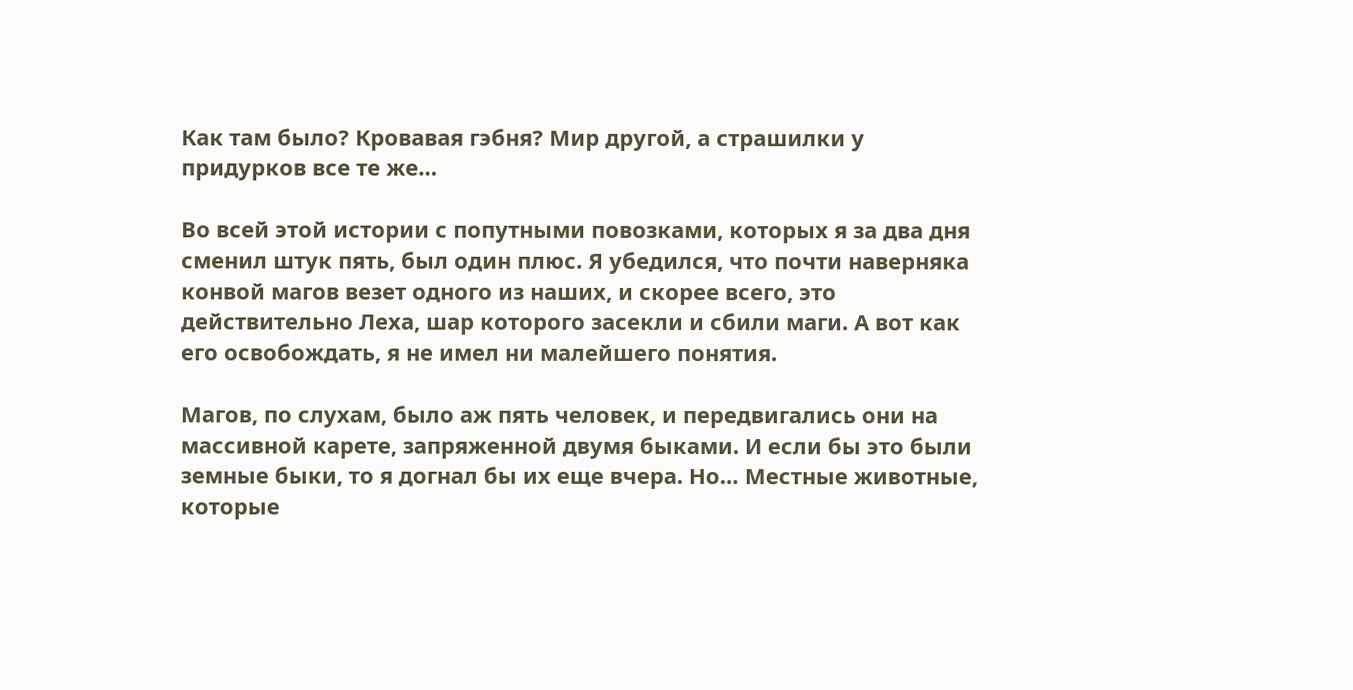Как там было? Кровавая гэбня? Мир другой, а страшилки у придурков все те же…

Во всей этой истории с попутными повозками, которых я за два дня сменил штук пять, был один плюс. Я убедился, что почти наверняка конвой магов везет одного из наших, и скорее всего, это действительно Леха, шар которого засекли и сбили маги. А вот как его освобождать, я не имел ни малейшего понятия.

Магов, по слухам, было аж пять человек, и передвигались они на массивной карете, запряженной двумя быками. И если бы это были земные быки, то я догнал бы их еще вчера. Но… Местные животные, которые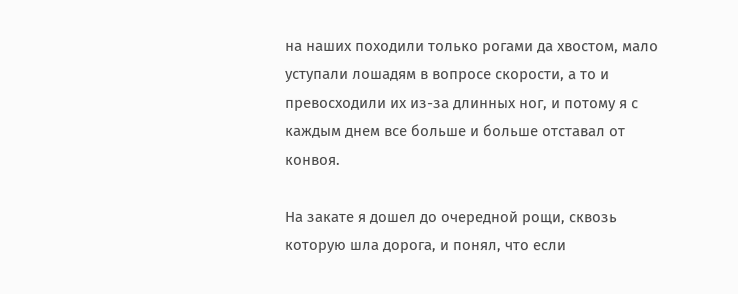на наших походили только рогами да хвостом, мало уступали лошадям в вопросе скорости, а то и превосходили их из-за длинных ног, и потому я с каждым днем все больше и больше отставал от конвоя.

На закате я дошел до очередной рощи, сквозь которую шла дорога, и понял, что если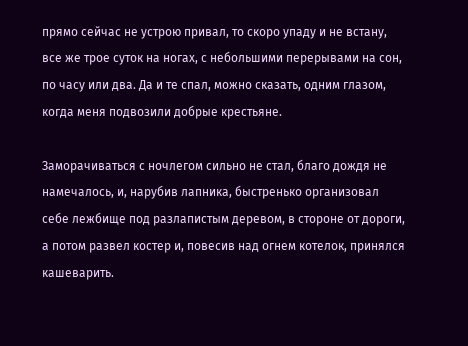прямо сейчас не устрою привал, то скоро упаду и не встану, все же трое суток на ногах, с небольшими перерывами на сон, по часу или два. Да и те спал, можно сказать, одним глазом, когда меня подвозили добрые крестьяне.

Заморачиваться с ночлегом сильно не стал, благо дождя не намечалось, и, нарубив лапника, быстренько организовал себе лежбище под разлапистым деревом, в стороне от дороги, а потом развел костер и, повесив над огнем котелок, принялся кашеварить.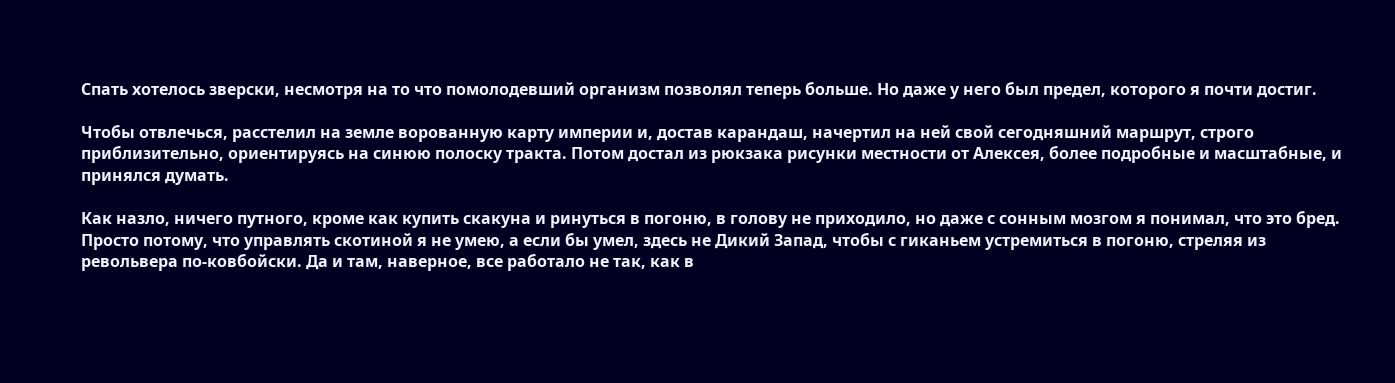Спать хотелось зверски, несмотря на то что помолодевший организм позволял теперь больше. Но даже у него был предел, которого я почти достиг.

Чтобы отвлечься, расстелил на земле ворованную карту империи и, достав карандаш, начертил на ней свой сегодняшний маршрут, строго приблизительно, ориентируясь на синюю полоску тракта. Потом достал из рюкзака рисунки местности от Алексея, более подробные и масштабные, и принялся думать.

Как назло, ничего путного, кроме как купить скакуна и ринуться в погоню, в голову не приходило, но даже с сонным мозгом я понимал, что это бред. Просто потому, что управлять скотиной я не умею, а если бы умел, здесь не Дикий Запад, чтобы с гиканьем устремиться в погоню, стреляя из револьвера по-ковбойски. Да и там, наверное, все работало не так, как в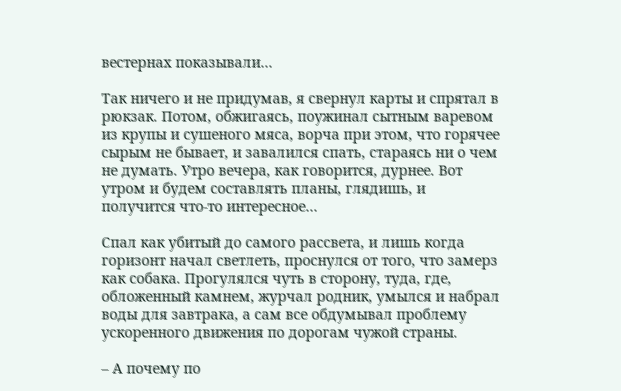вестернах показывали…

Так ничего и не придумав, я свернул карты и спрятал в рюкзак. Потом, обжигаясь, поужинал сытным варевом из крупы и сушеного мяса, ворча при этом, что горячее сырым не бывает, и завалился спать, стараясь ни о чем не думать. Утро вечера, как говорится, дурнее. Вот утром и будем составлять планы, глядишь, и получится что-то интересное…

Спал как убитый до самого рассвета, и лишь когда горизонт начал светлеть, проснулся от того, что замерз как собака. Прогулялся чуть в сторону, туда, где, обложенный камнем, журчал родник, умылся и набрал воды для завтрака, а сам все обдумывал проблему ускоренного движения по дорогам чужой страны.

– А почему по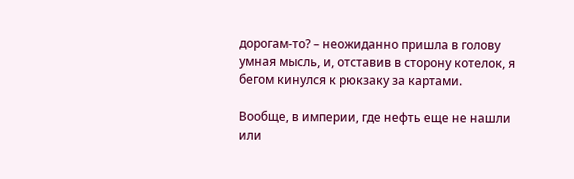дорогам-то? – неожиданно пришла в голову умная мысль, и, отставив в сторону котелок, я бегом кинулся к рюкзаку за картами.

Вообще, в империи, где нефть еще не нашли или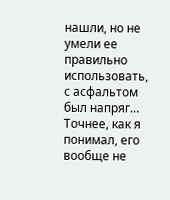нашли, но не умели ее правильно использовать, с асфальтом был напряг… Точнее, как я понимал, его вообще не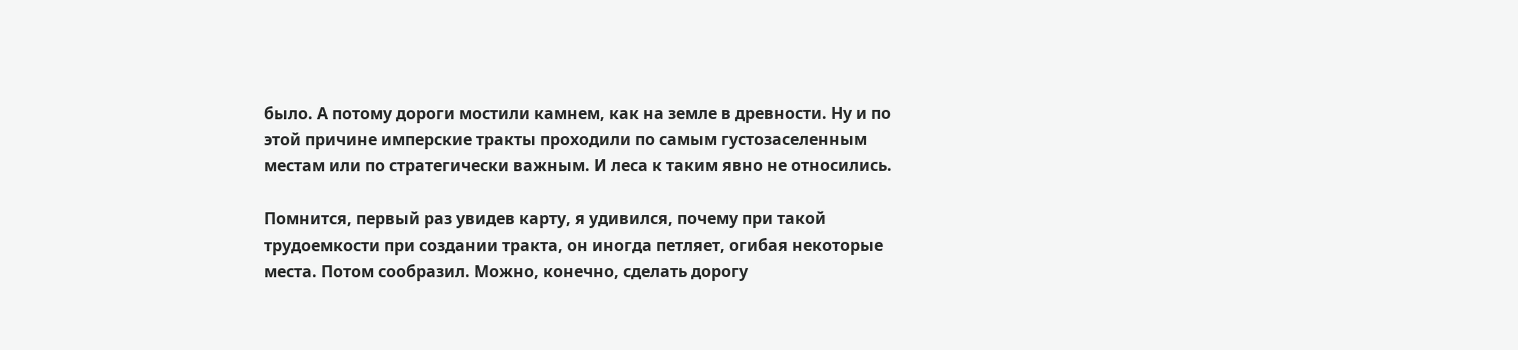было. А потому дороги мостили камнем, как на земле в древности. Ну и по этой причине имперские тракты проходили по самым густозаселенным местам или по стратегически важным. И леса к таким явно не относились.

Помнится, первый раз увидев карту, я удивился, почему при такой трудоемкости при создании тракта, он иногда петляет, огибая некоторые места. Потом сообразил. Можно, конечно, сделать дорогу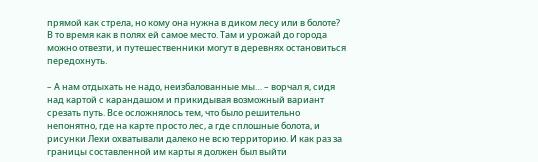прямой как стрела, но кому она нужна в диком лесу или в болоте? В то время как в полях ей самое место. Там и урожай до города можно отвезти, и путешественники могут в деревнях остановиться передохнуть.

– А нам отдыхать не надо, неизбалованные мы… – ворчал я, сидя над картой с карандашом и прикидывая возможный вариант срезать путь. Все осложнялось тем, что было решительно непонятно, где на карте просто лес, а где сплошные болота, и рисунки Лехи охватывали далеко не всю территорию. И как раз за границы составленной им карты я должен был выйти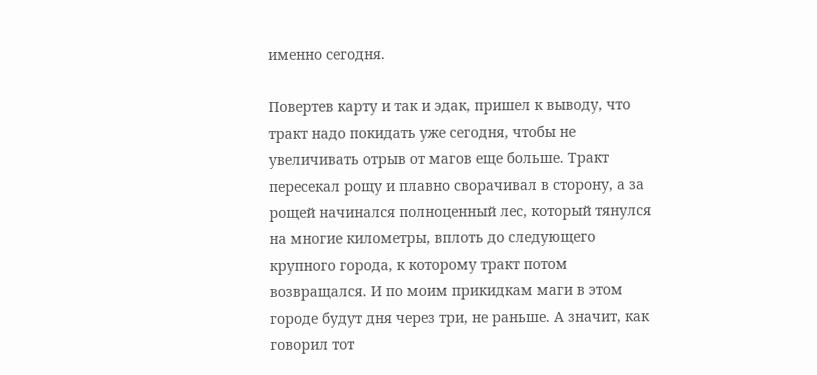именно сегодня.

Повертев карту и так и эдак, пришел к выводу, что тракт надо покидать уже сегодня, чтобы не увеличивать отрыв от магов еще больше. Тракт пересекал рощу и плавно сворачивал в сторону, а за рощей начинался полноценный лес, который тянулся на многие километры, вплоть до следующего крупного города, к которому тракт потом возвращался. И по моим прикидкам маги в этом городе будут дня через три, не раньше. А значит, как говорил тот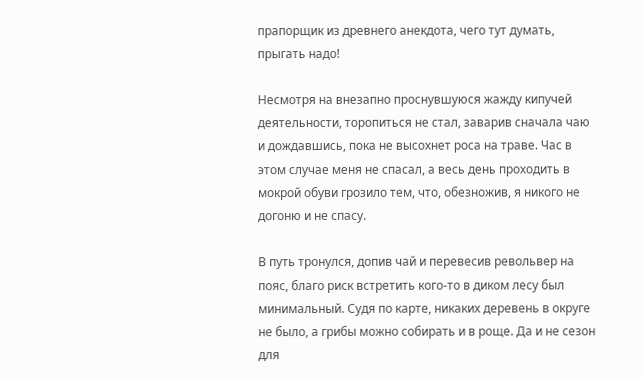прапорщик из древнего анекдота, чего тут думать, прыгать надо!

Несмотря на внезапно проснувшуюся жажду кипучей деятельности, торопиться не стал, заварив сначала чаю и дождавшись, пока не высохнет роса на траве. Час в этом случае меня не спасал, а весь день проходить в мокрой обуви грозило тем, что, обезножив, я никого не догоню и не спасу.

В путь тронулся, допив чай и перевесив револьвер на пояс, благо риск встретить кого-то в диком лесу был минимальный. Судя по карте, никаких деревень в округе не было, а грибы можно собирать и в роще. Да и не сезон для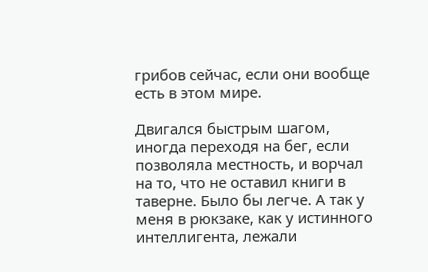грибов сейчас, если они вообще есть в этом мире.

Двигался быстрым шагом, иногда переходя на бег, если позволяла местность, и ворчал на то, что не оставил книги в таверне. Было бы легче. А так у меня в рюкзаке, как у истинного интеллигента, лежали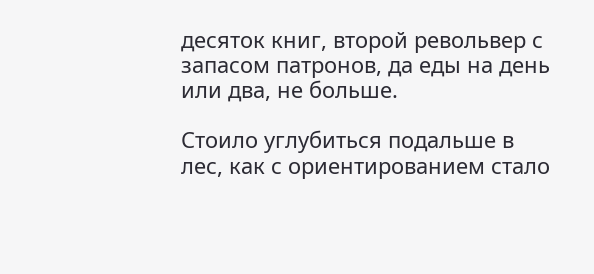десяток книг, второй револьвер с запасом патронов, да еды на день или два, не больше.

Стоило углубиться подальше в лес, как с ориентированием стало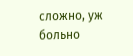сложно, уж больно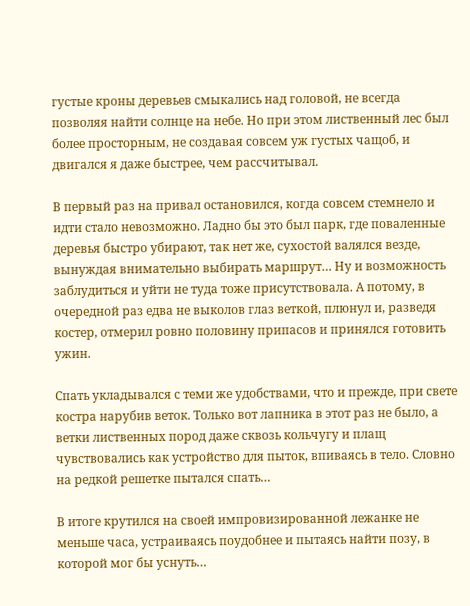густые кроны деревьев смыкались над головой, не всегда позволяя найти солнце на небе. Но при этом лиственный лес был более просторным, не создавая совсем уж густых чащоб, и двигался я даже быстрее, чем рассчитывал.

В первый раз на привал остановился, когда совсем стемнело и идти стало невозможно. Ладно бы это был парк, где поваленные деревья быстро убирают, так нет же, сухостой валялся везде, вынуждая внимательно выбирать маршрут… Ну и возможность заблудиться и уйти не туда тоже присутствовала. А потому, в очередной раз едва не выколов глаз веткой, плюнул и, разведя костер, отмерил ровно половину припасов и принялся готовить ужин.

Спать укладывался с теми же удобствами, что и прежде, при свете костра нарубив веток. Только вот лапника в этот раз не было, а ветки лиственных пород даже сквозь кольчугу и плащ чувствовались как устройство для пыток, впиваясь в тело. Словно на редкой решетке пытался спать…

В итоге крутился на своей импровизированной лежанке не меньше часа, устраиваясь поудобнее и пытаясь найти позу, в которой мог бы уснуть…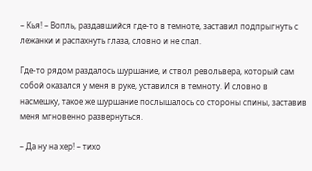– Кья! – Вопль, раздавшийся где-то в темноте, заставил подпрыгнуть с лежанки и распахнуть глаза, словно и не спал.

Где-то рядом раздалось шуршание, и ствол револьвера, который сам собой оказался у меня в руке, уставился в темноту. И словно в насмешку, такое же шуршание послышалось со стороны спины, заставив меня мгновенно развернуться.

– Да ну на хер! – тихо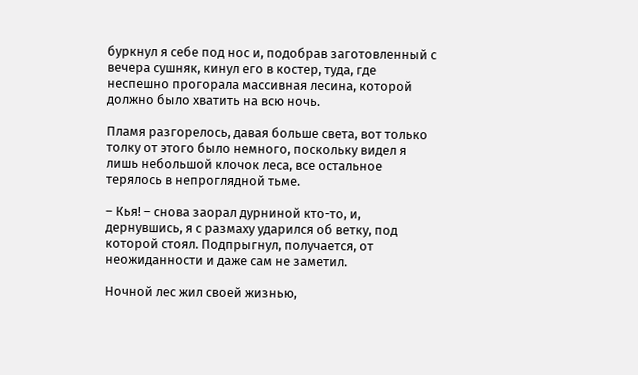буркнул я себе под нос и, подобрав заготовленный с вечера сушняк, кинул его в костер, туда, где неспешно прогорала массивная лесина, которой должно было хватить на всю ночь.

Пламя разгорелось, давая больше света, вот только толку от этого было немного, поскольку видел я лишь небольшой клочок леса, все остальное терялось в непроглядной тьме.

– Кья! – снова заорал дурниной кто-то, и, дернувшись, я с размаху ударился об ветку, под которой стоял. Подпрыгнул, получается, от неожиданности и даже сам не заметил.

Ночной лес жил своей жизнью,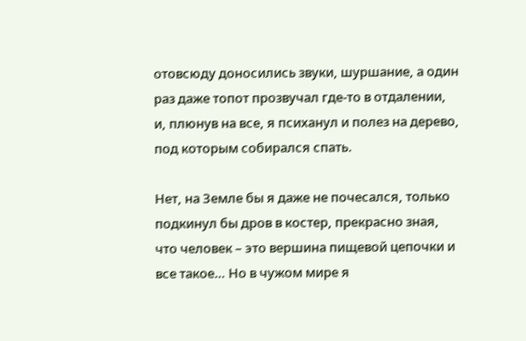отовсюду доносились звуки, шуршание, а один раз даже топот прозвучал где-то в отдалении, и, плюнув на все, я психанул и полез на дерево, под которым собирался спать.

Нет, на Земле бы я даже не почесался, только подкинул бы дров в костер, прекрасно зная, что человек – это вершина пищевой цепочки и все такое… Но в чужом мире я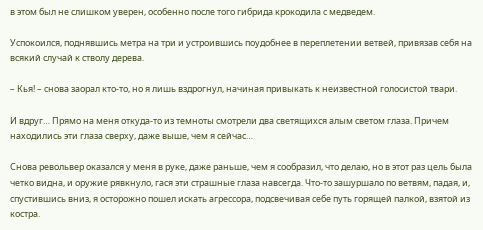в этом был не слишком уверен, особенно после того гибрида крокодила с медведем.

Успокоился, поднявшись метра на три и устроившись поудобнее в переплетении ветвей, привязав себя на всякий случай к стволу дерева.

– Кья! – снова заорал кто-то, но я лишь вздрогнул, начиная привыкать к неизвестной голосистой твари.

И вдруг… Прямо на меня откуда-то из темноты смотрели два светящихся алым светом глаза. Причем находились эти глаза сверху, даже выше, чем я сейчас…

Снова револьвер оказался у меня в руке, даже раньше, чем я сообразил, что делаю, но в этот раз цель была четко видна, и оружие рявкнуло, гася эти страшные глаза навсегда. Что-то зашуршало по ветвям, падая, и, спустившись вниз, я осторожно пошел искать агрессора, подсвечивая себе путь горящей палкой, взятой из костра.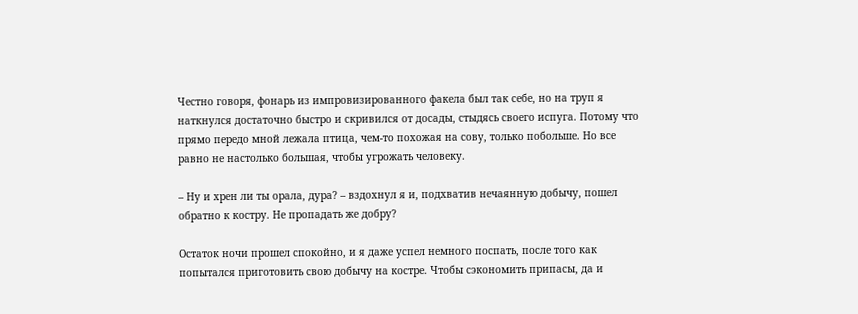Честно говоря, фонарь из импровизированного факела был так себе, но на труп я наткнулся достаточно быстро и скривился от досады, стыдясь своего испуга. Потому что прямо передо мной лежала птица, чем-то похожая на сову, только побольше. Но все равно не настолько большая, чтобы угрожать человеку.

– Ну и хрен ли ты орала, дура? – вздохнул я и, подхватив нечаянную добычу, пошел обратно к костру. Не пропадать же добру?

Остаток ночи прошел спокойно, и я даже успел немного поспать, после того как попытался приготовить свою добычу на костре. Чтобы сэкономить припасы, да и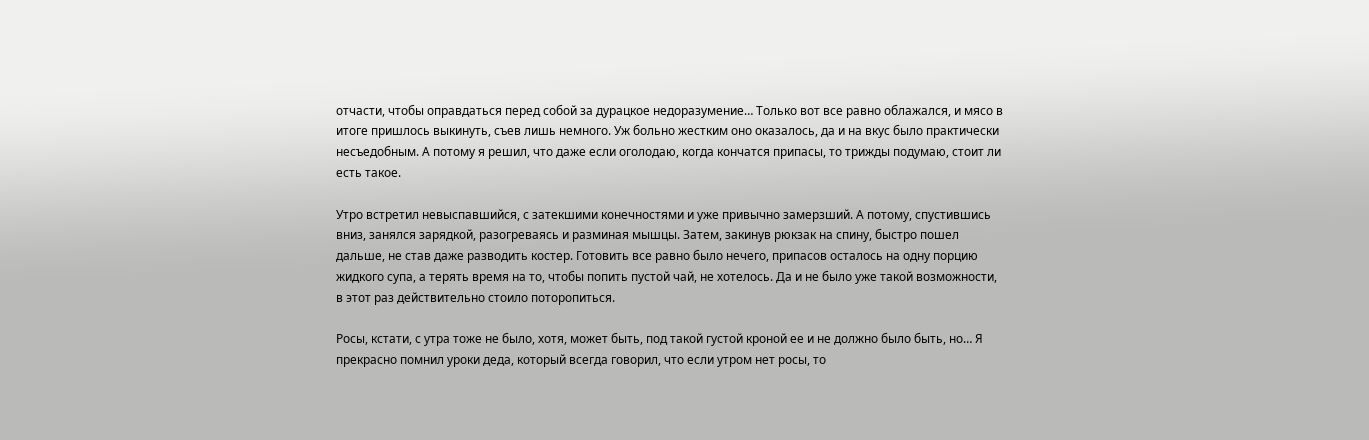отчасти, чтобы оправдаться перед собой за дурацкое недоразумение… Только вот все равно облажался, и мясо в итоге пришлось выкинуть, съев лишь немного. Уж больно жестким оно оказалось, да и на вкус было практически несъедобным. А потому я решил, что даже если оголодаю, когда кончатся припасы, то трижды подумаю, стоит ли есть такое.

Утро встретил невыспавшийся, с затекшими конечностями и уже привычно замерзший. А потому, спустившись вниз, занялся зарядкой, разогреваясь и разминая мышцы. Затем, закинув рюкзак на спину, быстро пошел дальше, не став даже разводить костер. Готовить все равно было нечего, припасов осталось на одну порцию жидкого супа, а терять время на то, чтобы попить пустой чай, не хотелось. Да и не было уже такой возможности, в этот раз действительно стоило поторопиться.

Росы, кстати, с утра тоже не было, хотя, может быть, под такой густой кроной ее и не должно было быть, но… Я прекрасно помнил уроки деда, который всегда говорил, что если утром нет росы, то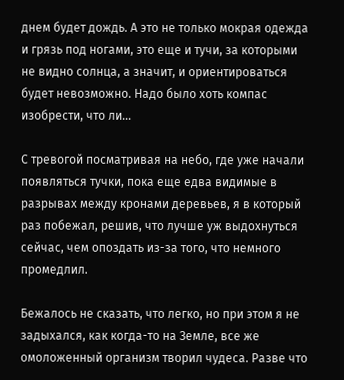днем будет дождь. А это не только мокрая одежда и грязь под ногами, это еще и тучи, за которыми не видно солнца, а значит, и ориентироваться будет невозможно. Надо было хоть компас изобрести, что ли…

С тревогой посматривая на небо, где уже начали появляться тучки, пока еще едва видимые в разрывах между кронами деревьев, я в который раз побежал, решив, что лучше уж выдохнуться сейчас, чем опоздать из-за того, что немного промедлил.

Бежалось не сказать, что легко, но при этом я не задыхался, как когда-то на Земле, все же омоложенный организм творил чудеса. Разве что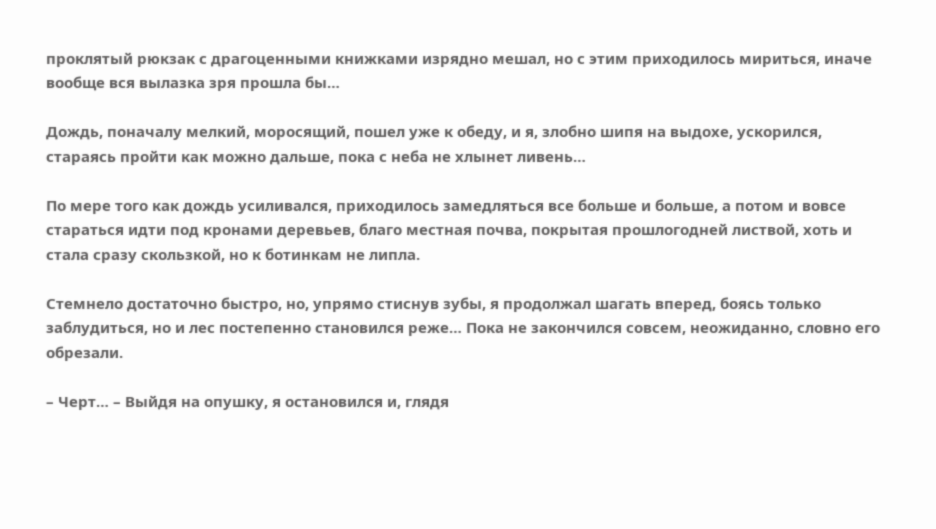проклятый рюкзак с драгоценными книжками изрядно мешал, но с этим приходилось мириться, иначе вообще вся вылазка зря прошла бы…

Дождь, поначалу мелкий, моросящий, пошел уже к обеду, и я, злобно шипя на выдохе, ускорился, стараясь пройти как можно дальше, пока с неба не хлынет ливень…

По мере того как дождь усиливался, приходилось замедляться все больше и больше, а потом и вовсе стараться идти под кронами деревьев, благо местная почва, покрытая прошлогодней листвой, хоть и стала сразу скользкой, но к ботинкам не липла.

Стемнело достаточно быстро, но, упрямо стиснув зубы, я продолжал шагать вперед, боясь только заблудиться, но и лес постепенно становился реже… Пока не закончился совсем, неожиданно, словно его обрезали.

– Черт… – Выйдя на опушку, я остановился и, глядя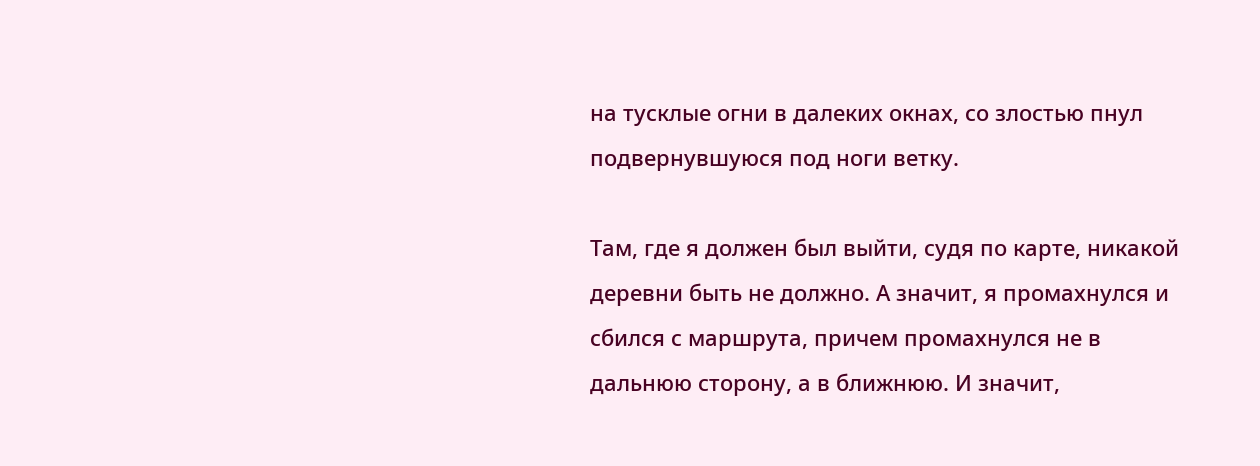на тусклые огни в далеких окнах, со злостью пнул подвернувшуюся под ноги ветку.

Там, где я должен был выйти, судя по карте, никакой деревни быть не должно. А значит, я промахнулся и сбился с маршрута, причем промахнулся не в дальнюю сторону, а в ближнюю. И значит,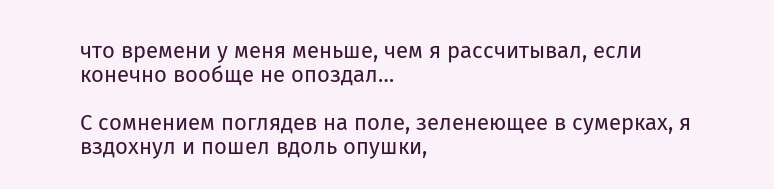что времени у меня меньше, чем я рассчитывал, если конечно вообще не опоздал…

С сомнением поглядев на поле, зеленеющее в сумерках, я вздохнул и пошел вдоль опушки,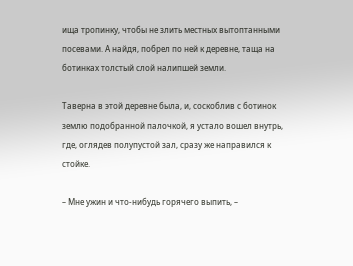ища тропинку, чтобы не злить местных вытоптанными посевами. А найдя, побрел по ней к деревне, таща на ботинках толстый слой налипшей земли.

Таверна в этой деревне была, и, соскоблив с ботинок землю подобранной палочкой, я устало вошел внутрь, где, оглядев полупустой зал, сразу же направился к стойке.

– Мне ужин и что-нибудь горячего выпить, –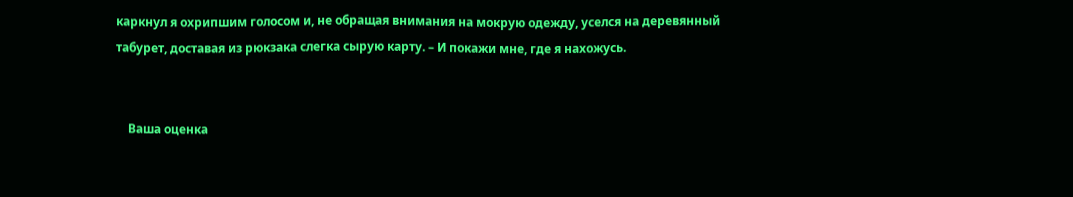каркнул я охрипшим голосом и, не обращая внимания на мокрую одежду, уселся на деревянный табурет, доставая из рюкзака слегка сырую карту. – И покажи мне, где я нахожусь.


    Ваша оценка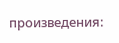произведения: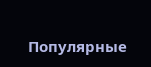Популярные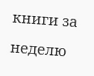книги за неделю